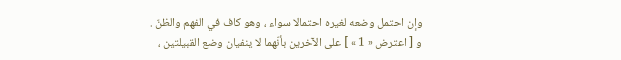وإن احتمل وضعه لغيره احتمالا سواء ، وهو كاف في الفهم والظنّ .
و [ اعترض « 1 » ] على الآخرين بأنّهما لا ينفيان وضع القبيلتين ،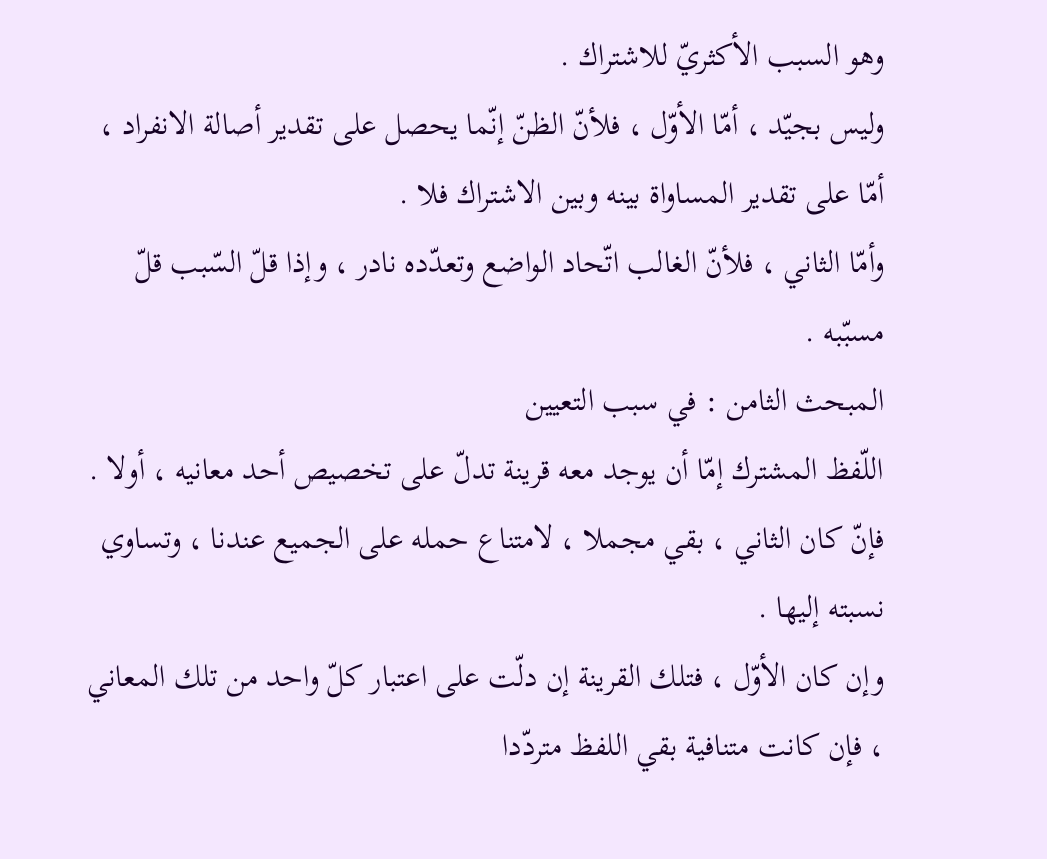وهو السبب الأكثريّ للاشتراك .
وليس بجيّد ، أمّا الأوّل ، فلأنّ الظنّ إنّما يحصل على تقدير أصالة الانفراد ، أمّا على تقدير المساواة بينه وبين الاشتراك فلا .
وأمّا الثاني ، فلأنّ الغالب اتّحاد الواضع وتعدّده نادر ، وإذا قلّ السّبب قلّ مسبّبه .
المبحث الثامن : في سبب التعيين
اللّفظ المشترك إمّا أن يوجد معه قرينة تدلّ على تخصيص أحد معانيه ، أولا .
فإنّ كان الثاني ، بقي مجملا ، لامتناع حمله على الجميع عندنا ، وتساوي نسبته إليها .
وإن كان الأوّل ، فتلك القرينة إن دلّت على اعتبار كلّ واحد من تلك المعاني ، فإن كانت متنافية بقي اللفظ متردّدا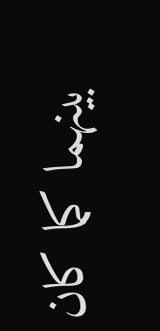بينهما كما كان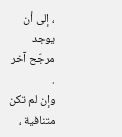، إلى أن يوجد مرجّح آخر .
وإن لم تكن متنافية ،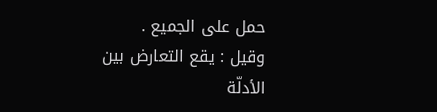حمل على الجميع .
وقيل : يقع التعارض بين الأدلّة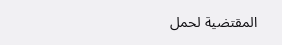المقتضية لحمل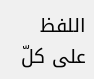اللفظ على كلّ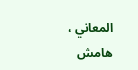المعاني ،
هامش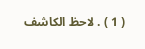( 1 ) . لاحظ الكاشف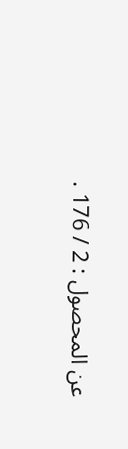عن المحصول : 2 / 176 .